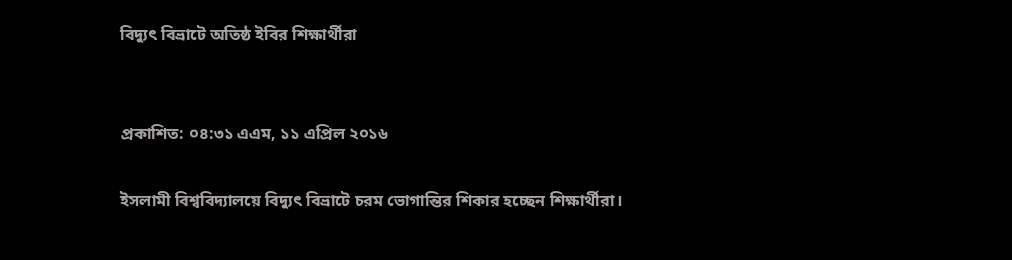বিদ্যুৎ বিভ্রাটে অতিষ্ঠ ইবির শিক্ষার্থীরা


প্রকাশিত: ০৪:৩১ এএম, ১১ এপ্রিল ২০১৬

ইসলামী বিশ্ববিদ্যালয়ে বিদ্যুৎ বিভ্রাটে চরম ভোগান্তির শিকার হচ্ছেন শিক্ষার্থীরা।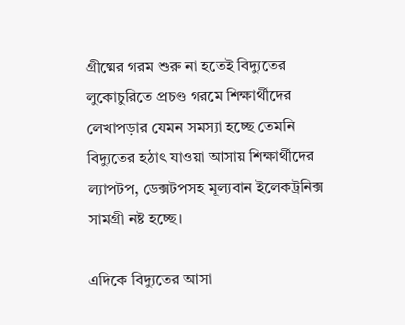গ্রীষ্মের গরম শুরু না হতেই বিদ্যুতের লুকোচুরিতে প্রচণ্ড গরমে শিক্ষার্থীদের লেখাপড়ার যেমন সমস্যা হচ্ছে তেমনি বিদ্যুতের হঠাৎ যাওয়া আসায় শিক্ষার্থীদের ল্যাপটপ, ডেক্সটপসহ মূল্যবান ইলেকট্রনিক্স সামগ্রী নষ্ট হচ্ছে।

এদিকে বিদ্যুতের আসা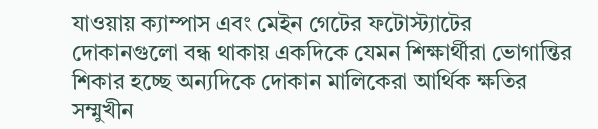যাওয়ায় ক্যাম্পাস এবং মেইন গেটের ফটোস্ট্যাটের দোকানগুলো বন্ধ থাকায় একদিকে যেমন শিক্ষার্থীরা ভোগান্তির শিকার হচ্ছে অন্যদিকে দোকান মালিকেরা আর্থিক ক্ষতির সম্মুখীন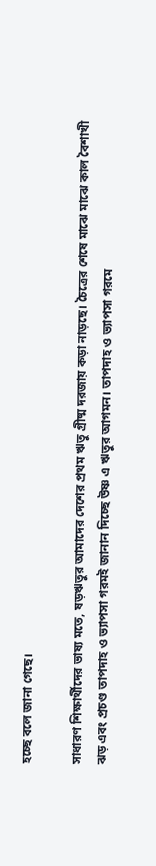হচ্ছে বলে জানা গেছে।

সাধারণ শিক্ষার্থীদের ভাষ্য মতে, ষড়ঋতুর আমাদের দেশের প্রথম ঋতু গ্রীষ্ম দরজায় কড়া নাড়ছে। চৈত্রের শেষে মাঝে মাঝে কাল বৈশাখী ঝড় এবং প্রচণ্ড তাপদাহ ও ভ্যাপসা গরমই জানান দিচ্ছে উষ্ণ এ ঋতুর আগমন। তাপদাহ ও ভ্যাপসা গরমে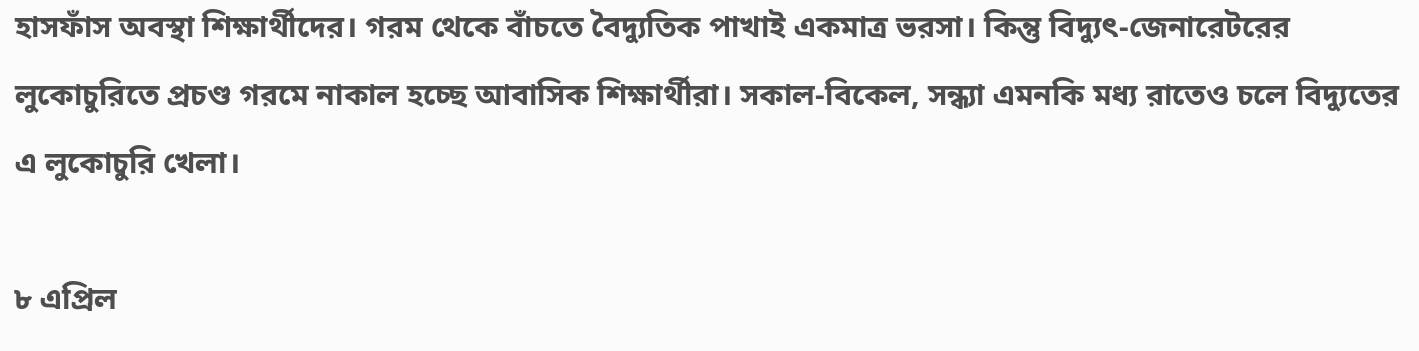হাসফাঁস অবস্থা শিক্ষার্থীদের। গরম থেকে বাঁচতে বৈদ্যুতিক পাখাই একমাত্র ভরসা। কিন্তু বিদ্যুৎ-জেনারেটরের লুকোচুরিতে প্রচণ্ড গরমে নাকাল হচ্ছে আবাসিক শিক্ষার্থীরা। সকাল-বিকেল, সন্ধ্যা এমনকি মধ্য রাতেও চলে বিদ্যুতের এ লুকোচুরি খেলা।

৮ এপ্রিল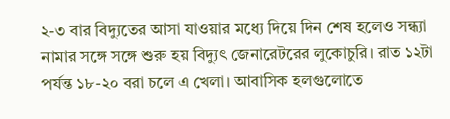২-৩ বার বিদ্যুতের আসা যাওয়ার মধ্যে দিয়ে দিন শেষ হলেও সন্ধ্যা নামার সঙ্গে সঙ্গে শুরু হয় বিদ্যুৎ জেনারেটরের লুকোচুরি। রাত ১২টা পর্যন্ত ১৮-২০ বরা চলে এ খেলা। আবাসিক হলগুলোতে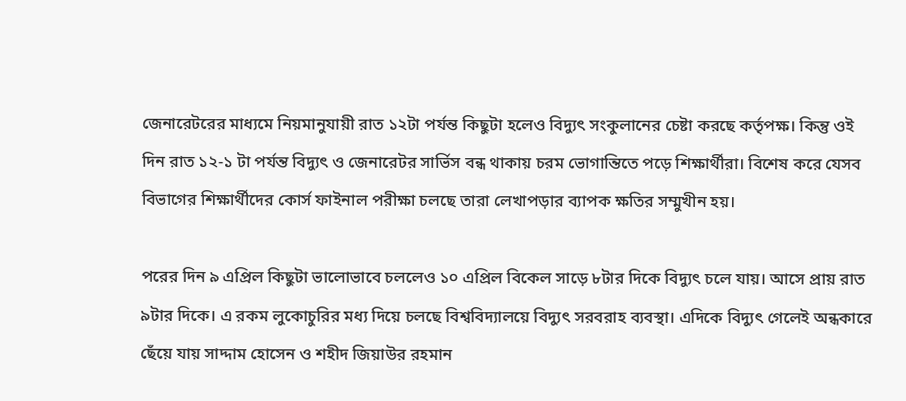জেনারেটরের মাধ্যমে নিয়মানুযায়ী রাত ১২টা পর্যন্ত কিছুটা হলেও বিদ্যুৎ সংকুলানের চেষ্টা করছে কর্তৃপক্ষ। কিন্তু ওই দিন রাত ১২-১ টা পর্যন্ত বিদ্যুৎ ও জেনারেটর সার্ভিস বন্ধ থাকায় চরম ভোগান্তিতে পড়ে শিক্ষার্থীরা। বিশেষ করে যেসব বিভাগের শিক্ষার্থীদের কোর্স ফাইনাল পরীক্ষা চলছে তারা লেখাপড়ার ব্যাপক ক্ষতির সম্মুখীন হয়।

পরের দিন ৯ এপ্রিল কিছুটা ভালোভাবে চললেও ১০ এপ্রিল বিকেল সাড়ে ৮টার দিকে বিদ্যুৎ চলে যায়। আসে প্রায় রাত ৯টার দিকে। এ রকম লুকোচুরির মধ্য দিয়ে চলছে বিশ্ববিদ্যালয়ে বিদ্যুৎ সরবরাহ ব্যবস্থা। এদিকে বিদ্যুৎ গেলেই অন্ধকারে ছেঁয়ে যায় সাদ্দাম হোসেন ও শহীদ জিয়াউর রহমান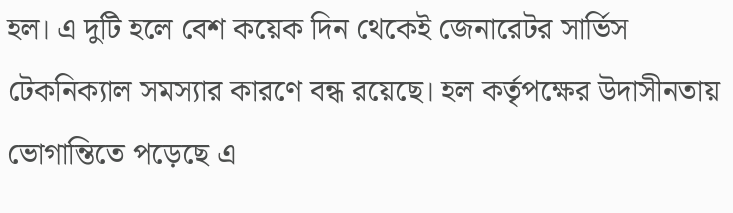হল। এ দুটি হলে বেশ কয়েক দিন থেকেই জেনারেটর সার্ভিস টেকনিক্যাল সমস্যার কারণে বন্ধ রয়েছে। হল কর্তৃপক্ষের উদাসীনতায় ভোগান্তিতে পড়েছে এ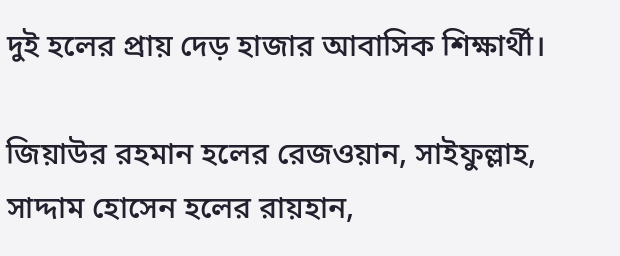দুই হলের প্রায় দেড় হাজার আবাসিক শিক্ষার্থী।

জিয়াউর রহমান হলের রেজওয়ান, সাইফুল্লাহ, সাদ্দাম হোসেন হলের রায়হান,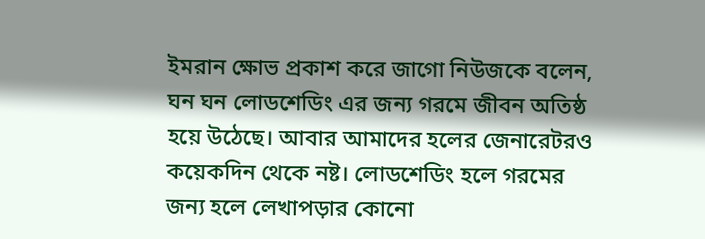ইমরান ক্ষোভ প্রকাশ করে জাগো নিউজকে বলেন, ঘন ঘন লোডশেডিং এর জন্য গরমে জীবন অতিষ্ঠ হয়ে উঠেছে। আবার আমাদের হলের জেনারেটরও কয়েকদিন থেকে নষ্ট। লোডশেডিং হলে গরমের জন্য হলে লেখাপড়ার কোনো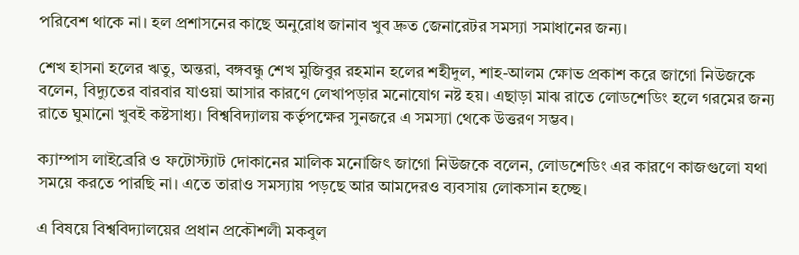পরিবেশ থাকে না। হল প্রশাসনের কাছে অনুরোধ জানাব খুব দ্রুত জেনারেটর সমস্যা সমাধানের জন্য।

শেখ হাসনা হলের ঋতু, অন্তরা, বঙ্গবন্ধু শেখ মুজিবুর রহমান হলের শহীদুল, শাহ-আলম ক্ষোভ প্রকাশ করে জাগো নিউজকে বলেন, বিদ্যুতের বারবার যাওয়া আসার কারণে লেখাপড়ার মনোযোগ নষ্ট হয়। এছাড়া মাঝ রাতে লোডশেডিং হলে গরমের জন্য রাতে ঘুমানো খুবই কষ্টসাধ্য। বিশ্ববিদ্যালয় কর্তৃপক্ষের সুনজরে এ সমস্যা থেকে উত্তরণ সম্ভব।

ক্যাম্পাস লাইব্রেরি ও ফটোস্ট্যাট দোকানের মালিক মনোজিৎ জাগো নিউজকে বলেন, লোডশেডিং এর কারণে কাজগুলো যথা সময়ে করতে পারছি না। এতে তারাও সমস্যায় পড়ছে আর আমদেরও ব্যবসায় লোকসান হচ্ছে।

এ বিষয়ে বিশ্ববিদ্যালয়ের প্রধান প্রকৌশলী মকবুল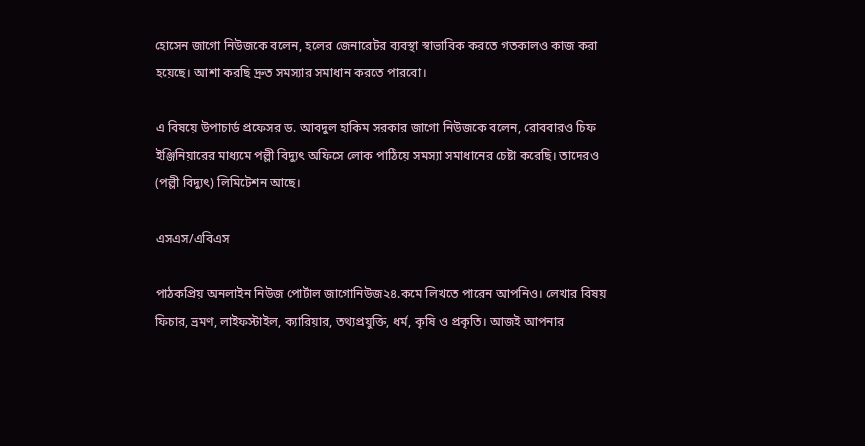হোসেন জাগো নিউজকে বলেন, হলের জেনারেটর ব্যবস্থা স্বাভাবিক করতে গতকালও কাজ করা হয়েছে। আশা করছি দ্রুত সমস্যার সমাধান করতে পারবো।

এ বিষয়ে উপাচার্ড প্রফেসর ড. আবদুল হাকিম সরকার জাগো নিউজকে বলেন, রোববারও চিফ ইঞ্জিনিয়ারের মাধ্যমে পল্লী বিদ্যুৎ অফিসে লোক পাঠিয়ে সমস্যা সমাধানের চেষ্টা করেছি। তাদেরও (পল্লী বিদ্যুৎ) লিমিটেশন আছে।

এসএস/এবিএস

পাঠকপ্রিয় অনলাইন নিউজ পোর্টাল জাগোনিউজ২৪.কমে লিখতে পারেন আপনিও। লেখার বিষয় ফিচার, ভ্রমণ, লাইফস্টাইল, ক্যারিয়ার, তথ্যপ্রযুক্তি, ধর্ম, কৃষি ও প্রকৃতি। আজই আপনার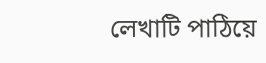লেখাটি পাঠিয়ে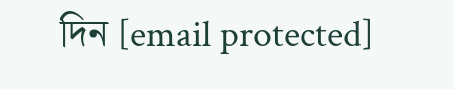দিন [email protected]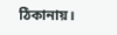ঠিকানায়।